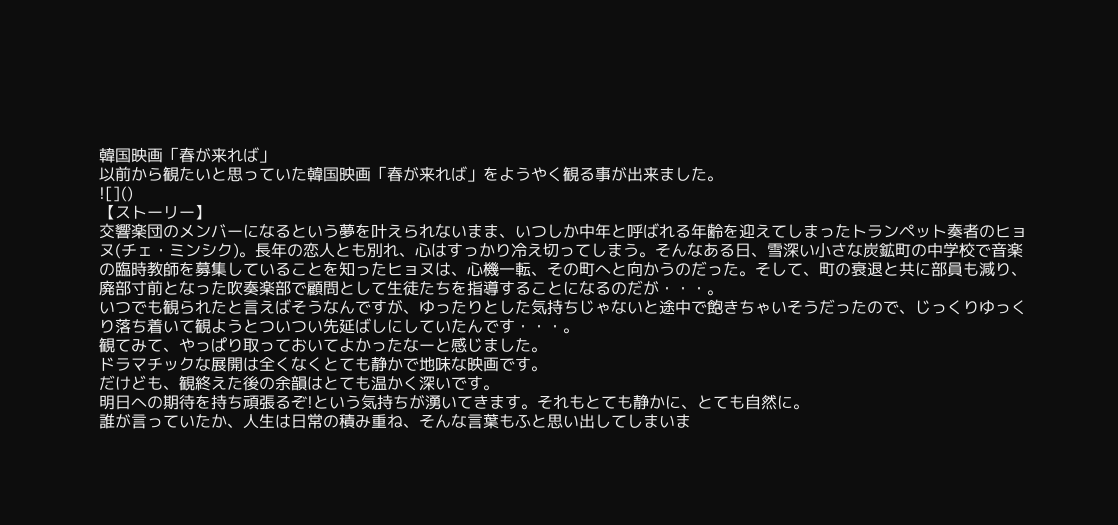韓国映画「春が来れば」
以前から観たいと思っていた韓国映画「春が来れば」をようやく観る事が出来ました。
![]()
【ストーリー】
交響楽団のメンバーになるという夢を叶えられないまま、いつしか中年と呼ばれる年齢を迎えてしまったトランペット奏者のヒョヌ(チェ・ミンシク)。長年の恋人とも別れ、心はすっかり冷え切ってしまう。そんなある日、雪深い小さな炭鉱町の中学校で音楽の臨時教師を募集していることを知ったヒョヌは、心機一転、その町へと向かうのだった。そして、町の衰退と共に部員も減り、廃部寸前となった吹奏楽部で顧問として生徒たちを指導することになるのだが・・・。
いつでも観られたと言えばそうなんですが、ゆったりとした気持ちじゃないと途中で飽きちゃいそうだったので、じっくりゆっくり落ち着いて観ようとついつい先延ばしにしていたんです・・・。
観てみて、やっぱり取っておいてよかったなーと感じました。
ドラマチックな展開は全くなくとても静かで地味な映画です。
だけども、観終えた後の余韻はとても温かく深いです。
明日への期待を持ち頑張るぞ!という気持ちが湧いてきます。それもとても静かに、とても自然に。
誰が言っていたか、人生は日常の積み重ね、そんな言葉もふと思い出してしまいま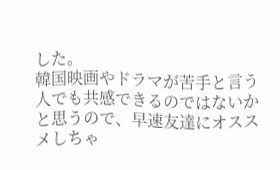した。
韓国映画やドラマが苦手と言う人でも共感できるのではないかと思うので、早速友達にオススメしちゃ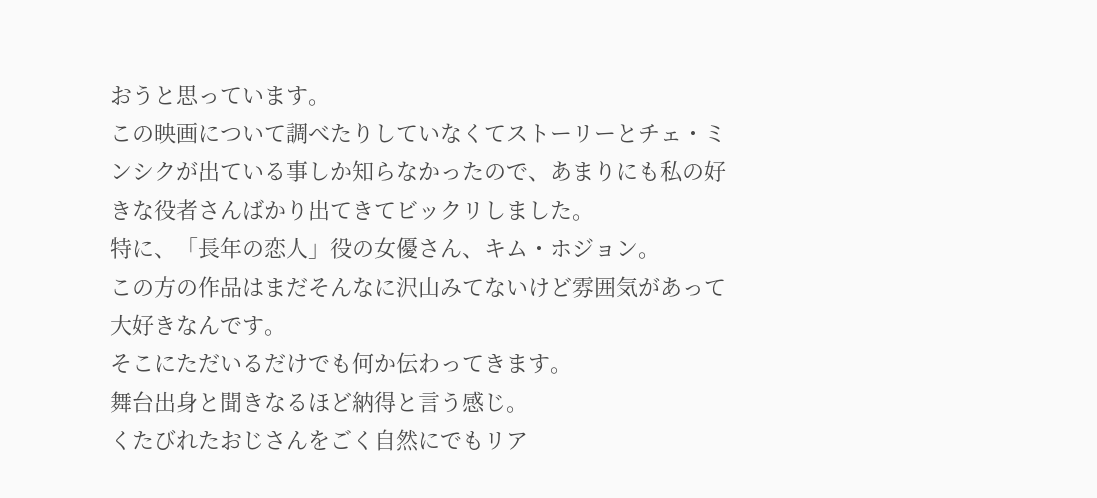おうと思っています。
この映画について調べたりしていなくてストーリーとチェ・ミンシクが出ている事しか知らなかったので、あまりにも私の好きな役者さんばかり出てきてビックリしました。
特に、「長年の恋人」役の女優さん、キム・ホジョン。
この方の作品はまだそんなに沢山みてないけど雰囲気があって大好きなんです。
そこにただいるだけでも何か伝わってきます。
舞台出身と聞きなるほど納得と言う感じ。
くたびれたおじさんをごく自然にでもリア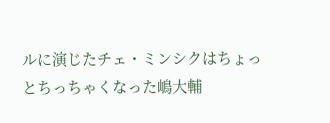ルに演じたチェ・ミンシクはちょっとちっちゃくなった嶋大輔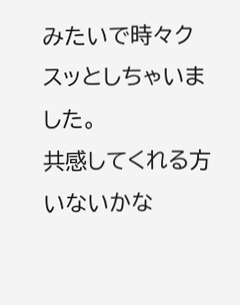みたいで時々クスッとしちゃいました。
共感してくれる方いないかな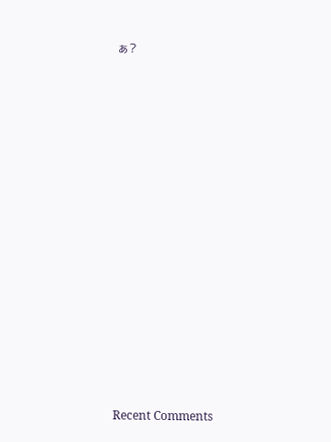ぁ?
















Recent Comments